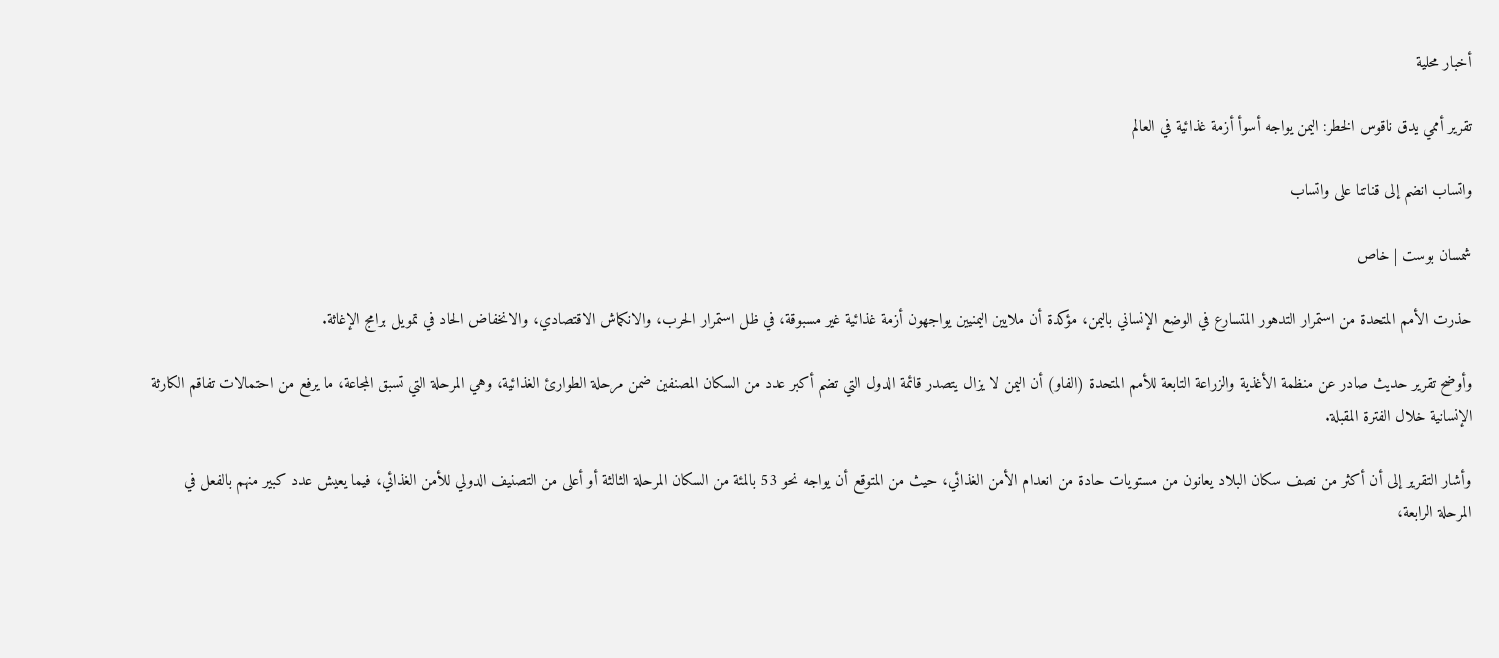أخبار محلية

تقرير أممي يدق ناقوس الخطر: اليمن يواجه أسوأ أزمة غذائية في العالم

واتساب انضم إلى قناتنا على واتساب

شمسان بوست | خاص

حذرت الأمم المتحدة من استمرار التدهور المتسارع في الوضع الإنساني باليمن، مؤكدة أن ملايين اليمنيين يواجهون أزمة غذائية غير مسبوقة، في ظل استمرار الحرب، والانكماش الاقتصادي، والانخفاض الحاد في تمويل برامج الإغاثة.

وأوضح تقرير حديث صادر عن منظمة الأغذية والزراعة التابعة للأمم المتحدة (الفاو) أن اليمن لا يزال يتصدر قائمة الدول التي تضم أكبر عدد من السكان المصنفين ضمن مرحلة الطوارئ الغذائية، وهي المرحلة التي تسبق المجاعة، ما يرفع من احتمالات تفاقم الكارثة الإنسانية خلال الفترة المقبلة.

وأشار التقرير إلى أن أكثر من نصف سكان البلاد يعانون من مستويات حادة من انعدام الأمن الغذائي، حيث من المتوقع أن يواجه نحو 53 بالمئة من السكان المرحلة الثالثة أو أعلى من التصنيف الدولي للأمن الغذائي، فيما يعيش عدد كبير منهم بالفعل في المرحلة الرابعة،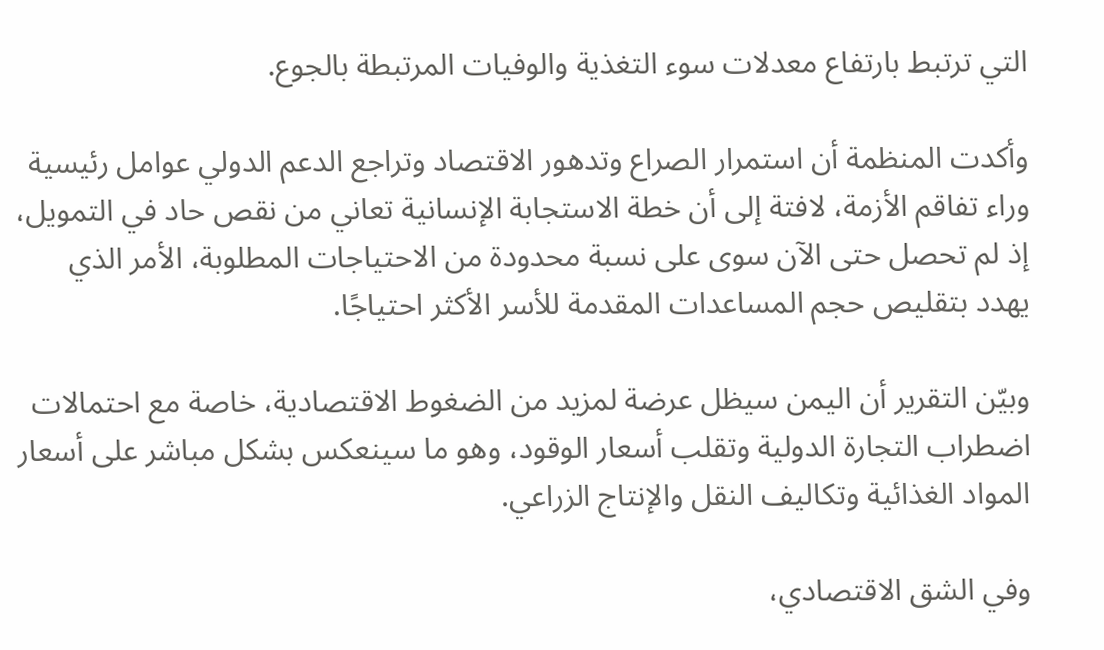التي ترتبط بارتفاع معدلات سوء التغذية والوفيات المرتبطة بالجوع.

وأكدت المنظمة أن استمرار الصراع وتدهور الاقتصاد وتراجع الدعم الدولي عوامل رئيسية وراء تفاقم الأزمة، لافتة إلى أن خطة الاستجابة الإنسانية تعاني من نقص حاد في التمويل، إذ لم تحصل حتى الآن سوى على نسبة محدودة من الاحتياجات المطلوبة، الأمر الذي يهدد بتقليص حجم المساعدات المقدمة للأسر الأكثر احتياجًا.

وبيّن التقرير أن اليمن سيظل عرضة لمزيد من الضغوط الاقتصادية، خاصة مع احتمالات اضطراب التجارة الدولية وتقلب أسعار الوقود، وهو ما سينعكس بشكل مباشر على أسعار المواد الغذائية وتكاليف النقل والإنتاج الزراعي.

وفي الشق الاقتصادي،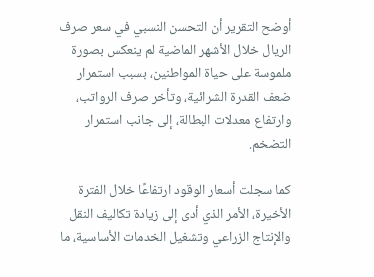أوضح التقرير أن التحسن النسبي في سعر صرف الريال خلال الأشهر الماضية لم ينعكس بصورة ملموسة على حياة المواطنين، بسبب استمرار ضعف القدرة الشرائية، وتأخر صرف الرواتب، وارتفاع معدلات البطالة، إلى جانب استمرار التضخم.

كما سجلت أسعار الوقود ارتفاعًا خلال الفترة الأخيرة، الأمر الذي أدى إلى زيادة تكاليف النقل والإنتاج الزراعي وتشغيل الخدمات الأساسية، ما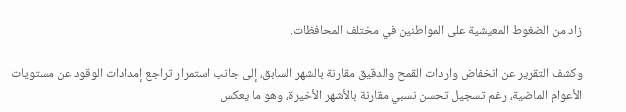زاد من الضغوط المعيشية على المواطنين في مختلف المحافظات.

وكشف التقرير عن انخفاض واردات القمح والدقيق مقارنة بالشهر السابق، إلى جانب استمرار تراجع إمدادات الوقود عن مستويات الأعوام الماضية، رغم تسجيل تحسن نسبي مقارنة بالأشهر الأخيرة، وهو ما يعكس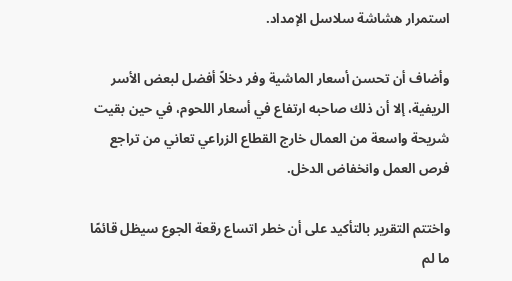استمرار هشاشة سلاسل الإمداد.

وأضاف أن تحسن أسعار الماشية وفر دخلاً أفضل لبعض الأسر الريفية، إلا أن ذلك صاحبه ارتفاع في أسعار اللحوم، في حين بقيت شريحة واسعة من العمال خارج القطاع الزراعي تعاني من تراجع فرص العمل وانخفاض الدخل.

واختتم التقرير بالتأكيد على أن خطر اتساع رقعة الجوع سيظل قائمًا ما لم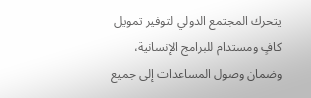يتحرك المجتمع الدولي لتوفير تمويل كافٍ ومستدام للبرامج الإنسانية، وضمان وصول المساعدات إلى جميع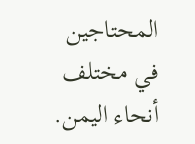المحتاجين في مختلف أنحاء اليمن.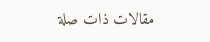مقالات ذات صلة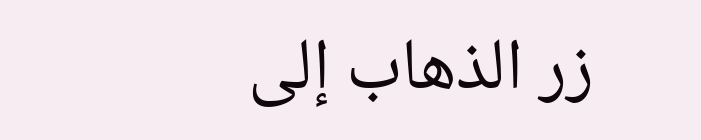زر الذهاب إلى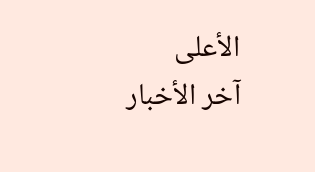الأعلى
آخر الأخبار